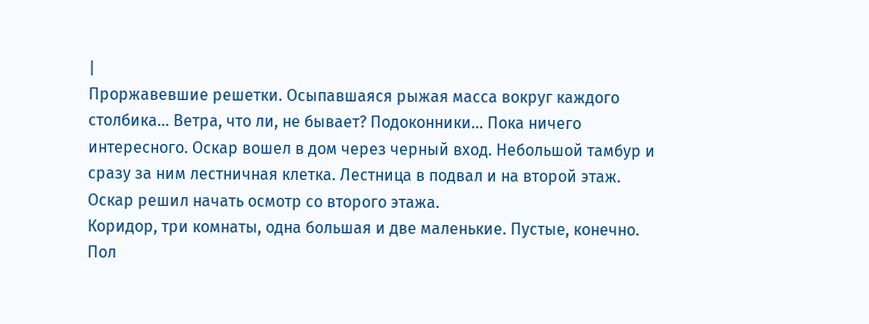|
Проржавевшие решетки. Осыпавшаяся рыжая масса вокруг каждого столбика... Ветра, что ли, не бывает? Подоконники... Пока ничего интересного. Оскар вошел в дом через черный вход. Небольшой тамбур и сразу за ним лестничная клетка. Лестница в подвал и на второй этаж. Оскар решил начать осмотр со второго этажа.
Коридор, три комнаты, одна большая и две маленькие. Пустые, конечно. Пол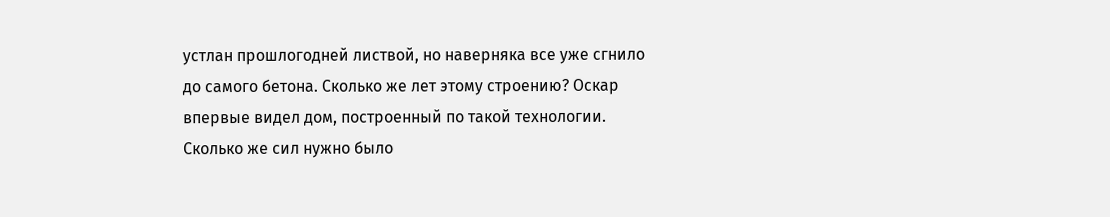устлан прошлогодней листвой, но наверняка все уже сгнило до самого бетона. Сколько же лет этому строению? Оскар впервые видел дом, построенный по такой технологии. Сколько же сил нужно было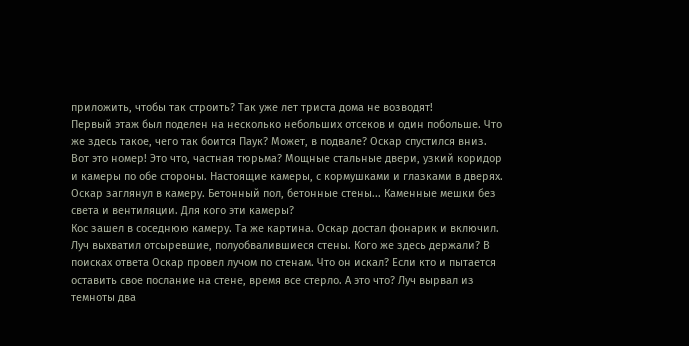приложить, чтобы так строить? Так уже лет триста дома не возводят!
Первый этаж был поделен на несколько небольших отсеков и один побольше. Что же здесь такое, чего так боится Паук? Может, в подвале? Оскар спустился вниз. Вот это номер! Это что, частная тюрьма? Мощные стальные двери, узкий коридор и камеры по обе стороны. Настоящие камеры, с кормушками и глазками в дверях.
Оскар заглянул в камеру. Бетонный пол, бетонные стены... Каменные мешки без света и вентиляции. Для кого эти камеры?
Кос зашел в соседнюю камеру. Та же картина. Оскар достал фонарик и включил. Луч выхватил отсыревшие, полуобвалившиеся стены. Кого же здесь держали? В поисках ответа Оскар провел лучом по стенам. Что он искал? Если кто и пытается оставить свое послание на стене, время все стерло. А это что? Луч вырвал из темноты два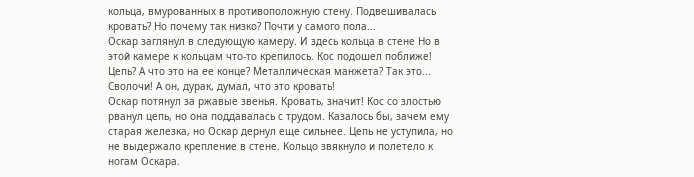кольца, вмурованных в противоположную стену. Подвешивалась кровать? Но почему так низко? Почти у самого пола...
Оскар заглянул в следующую камеру. И здесь кольца в стене Но в этой камере к кольцам что-то крепилось. Кос подошел поближе! Цепь? А что это на ее конце? Металлическая манжета? Так это... Сволочи! А он, дурак, думал, что это кровать!
Оскар потянул за ржавые звенья. Кровать, значит! Кос со злостью рванул цепь, но она поддавалась с трудом. Казалось бы, зачем ему старая железка, но Оскар дернул еще сильнее. Цепь не уступила, но не выдержало крепление в стене. Кольцо звякнуло и полетело к ногам Оскара.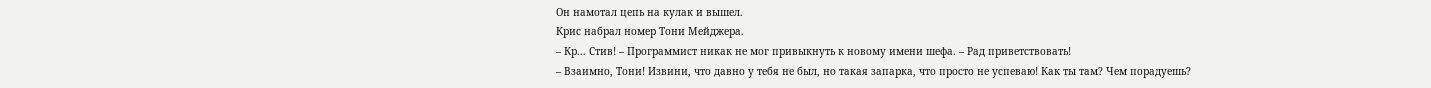Он намотал цепь на кулак и вышел.
Крис набрал номер Тони Мейджера.
– Кр... Стив! – Программист никак не мог привыкнуть к новому имени шефа. – Рад приветствовать!
– Взаимно, Тони! Извини, что давно у тебя не был, но такая запарка, что просто не успеваю! Как ты там? Чем порадуешь?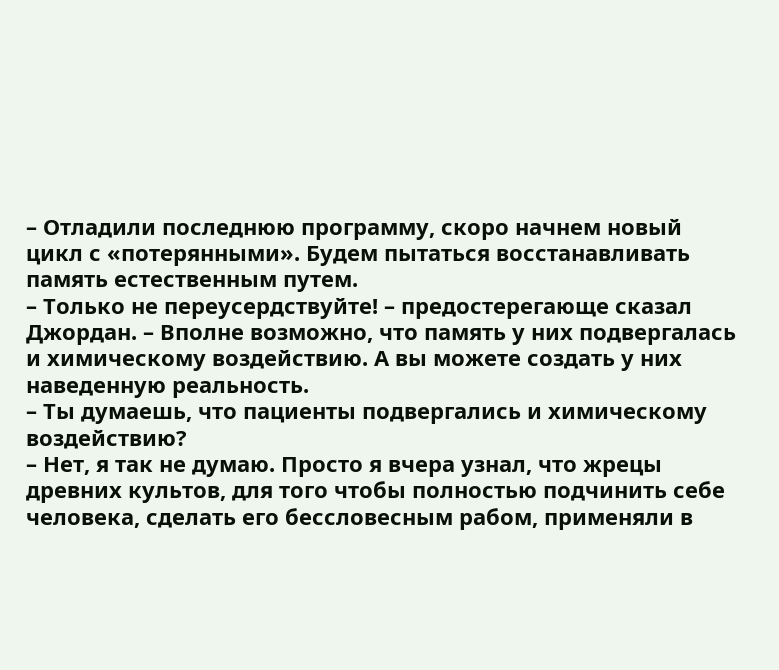– Отладили последнюю программу, скоро начнем новый цикл с «потерянными». Будем пытаться восстанавливать память естественным путем.
– Только не переусердствуйте! – предостерегающе сказал Джордан. – Вполне возможно, что память у них подвергалась и химическому воздействию. А вы можете создать у них наведенную реальность.
– Ты думаешь, что пациенты подвергались и химическому воздействию?
– Нет, я так не думаю. Просто я вчера узнал, что жрецы древних культов, для того чтобы полностью подчинить себе человека, сделать его бессловесным рабом, применяли в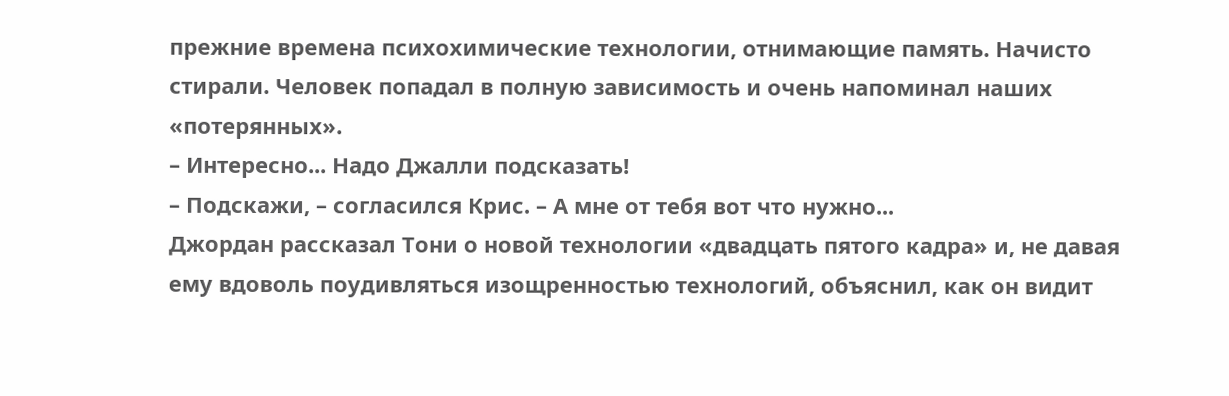прежние времена психохимические технологии, отнимающие память. Начисто стирали. Человек попадал в полную зависимость и очень напоминал наших «потерянных».
– Интересно... Надо Джалли подсказать!
– Подскажи, – согласился Крис. – А мне от тебя вот что нужно...
Джордан рассказал Тони о новой технологии «двадцать пятого кадра» и, не давая ему вдоволь поудивляться изощренностью технологий, объяснил, как он видит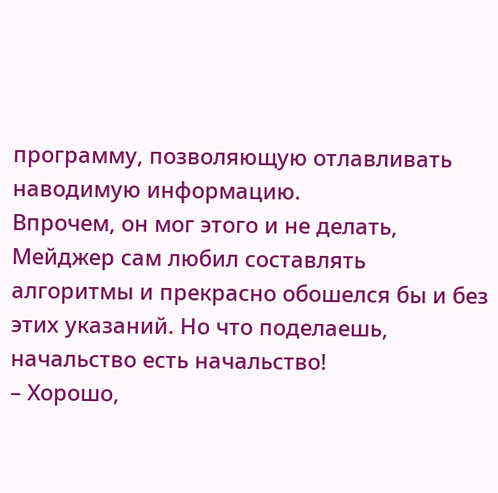программу, позволяющую отлавливать наводимую информацию.
Впрочем, он мог этого и не делать, Мейджер сам любил составлять алгоритмы и прекрасно обошелся бы и без этих указаний. Но что поделаешь, начальство есть начальство!
– Хорошо,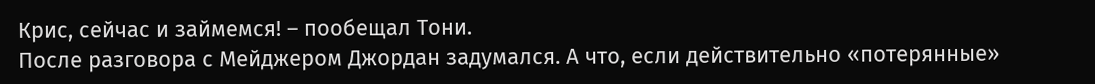Крис, сейчас и займемся! – пообещал Тони.
После разговора с Мейджером Джордан задумался. А что, если действительно «потерянные»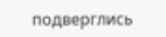подверглись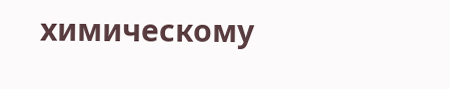химическому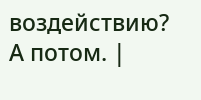воздействию? А потом. |